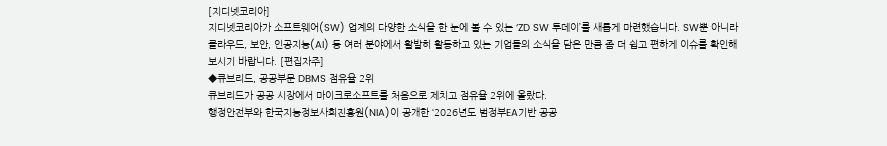[지디넷코리아]
지디넷코리아가 소프트웨어(SW) 업계의 다양한 소식을 한 눈에 볼 수 있는 ‘ZD SW 투데이’를 새롭게 마련했습니다. SW뿐 아니라 클라우드, 보안, 인공지능(AI) 등 여러 분야에서 활발히 활동하고 있는 기업들의 소식을 담은 만큼 좀 더 쉽고 편하게 이슈를 확인해 보시기 바랍니다. [편집자주]
◆큐브리드, 공공부문 DBMS 점유율 2위
큐브리드가 공공 시장에서 마이크로소프트를 처음으로 제치고 점유율 2위에 올랐다.
행정안전부와 한국지능정보사회진흥원(NIA)이 공개한 ‘2026년도 범정부EA기반 공공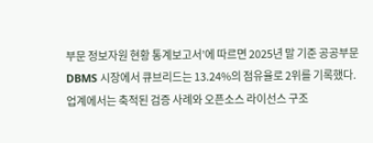부문 정보자원 현황 통계보고서’에 따르면 2025년 말 기준 공공부문 DBMS 시장에서 큐브리드는 13.24%의 점유율로 2위를 기록했다.
업계에서는 축적된 검증 사례와 오픈소스 라이선스 구조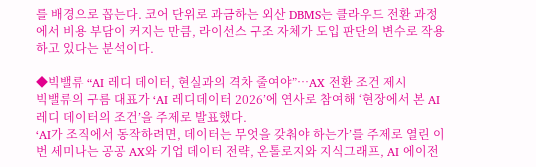를 배경으로 꼽는다. 코어 단위로 과금하는 외산 DBMS는 클라우드 전환 과정에서 비용 부담이 커지는 만큼, 라이선스 구조 자체가 도입 판단의 변수로 작용하고 있다는 분석이다.

◆빅밸류 “AI 레디 데이터, 현실과의 격차 줄여야”…AX 전환 조건 제시
빅밸류의 구름 대표가 ‘AI 레디데이터 2026’에 연사로 참여해 ‘현장에서 본 AI 레디 데이터의 조건’을 주제로 발표했다.
‘AI가 조직에서 동작하려면, 데이터는 무엇을 갖춰야 하는가’를 주제로 열린 이번 세미나는 공공 AX와 기업 데이터 전략, 온톨로지와 지식그래프, AI 에이전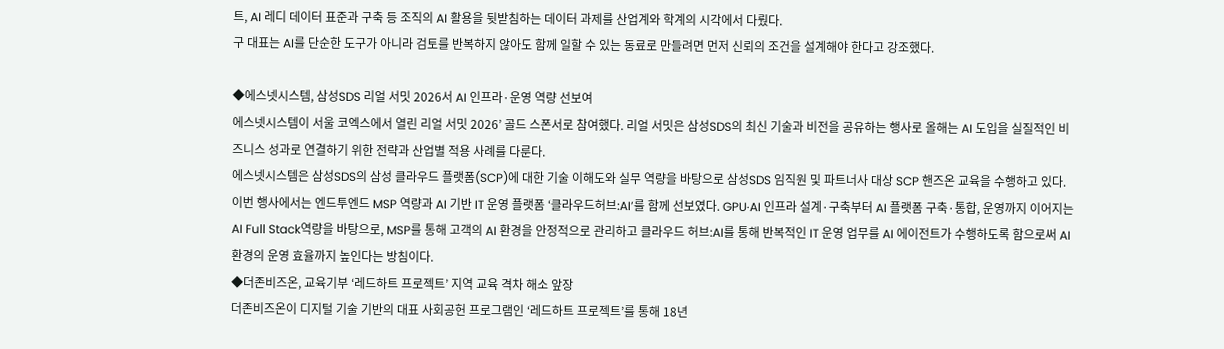트, AI 레디 데이터 표준과 구축 등 조직의 AI 활용을 뒷받침하는 데이터 과제를 산업계와 학계의 시각에서 다뤘다.
구 대표는 AI를 단순한 도구가 아니라 검토를 반복하지 않아도 함께 일할 수 있는 동료로 만들려면 먼저 신뢰의 조건을 설계해야 한다고 강조했다.

◆에스넷시스템, 삼성SDS 리얼 서밋 2026서 AI 인프라·운영 역량 선보여
에스넷시스템이 서울 코엑스에서 열린 리얼 서밋 2026’ 골드 스폰서로 참여했다. 리얼 서밋은 삼성SDS의 최신 기술과 비전을 공유하는 행사로 올해는 AI 도입을 실질적인 비즈니스 성과로 연결하기 위한 전략과 산업별 적용 사례를 다룬다.
에스넷시스템은 삼성SDS의 삼성 클라우드 플랫폼(SCP)에 대한 기술 이해도와 실무 역량을 바탕으로 삼성SDS 임직원 및 파트너사 대상 SCP 핸즈온 교육을 수행하고 있다.
이번 행사에서는 엔드투엔드 MSP 역량과 AI 기반 IT 운영 플랫폼 ‘클라우드허브:AI’를 함께 선보였다. GPU·AI 인프라 설계·구축부터 AI 플랫폼 구축·통합, 운영까지 이어지는 AI Full Stack역량을 바탕으로, MSP를 통해 고객의 AI 환경을 안정적으로 관리하고 클라우드 허브:AI를 통해 반복적인 IT 운영 업무를 AI 에이전트가 수행하도록 함으로써 AI 환경의 운영 효율까지 높인다는 방침이다.
◆더존비즈온, 교육기부 ‘레드하트 프로젝트’ 지역 교육 격차 해소 앞장
더존비즈온이 디지털 기술 기반의 대표 사회공헌 프로그램인 ‘레드하트 프로젝트’를 통해 18년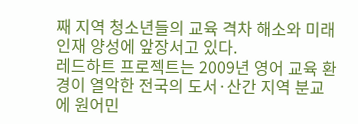째 지역 청소년들의 교육 격차 해소와 미래 인재 양성에 앞장서고 있다.
레드하트 프로젝트는 2009년 영어 교육 환경이 열악한 전국의 도서·산간 지역 분교에 원어민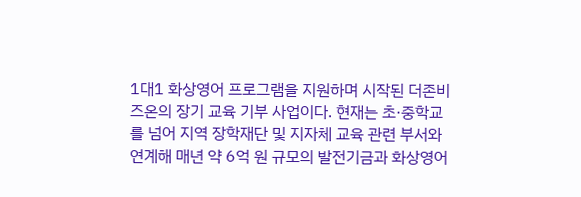1대1 화상영어 프로그램을 지원하며 시작된 더존비즈온의 장기 교육 기부 사업이다. 현재는 초·중학교를 넘어 지역 장학재단 및 지자체 교육 관련 부서와 연계해 매년 약 6억 원 규모의 발전기금과 화상영어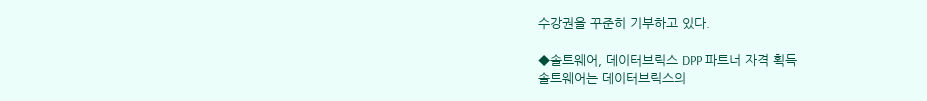수강권을 꾸준히 기부하고 있다.

◆솔트웨어, 데이터브릭스 DPP 파트너 자격 획득
솔트웨어는 데이터브릭스의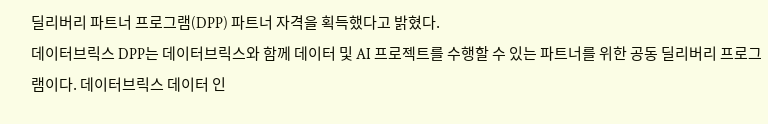딜리버리 파트너 프로그램(DPP) 파트너 자격을 획득했다고 밝혔다.
데이터브릭스 DPP는 데이터브릭스와 함께 데이터 및 AI 프로젝트를 수행할 수 있는 파트너를 위한 공동 딜리버리 프로그램이다. 데이터브릭스 데이터 인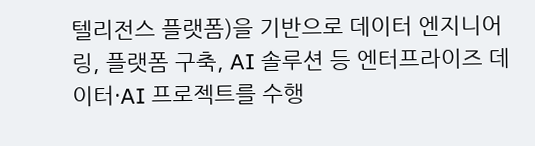텔리전스 플랫폼)을 기반으로 데이터 엔지니어링, 플랫폼 구축, AI 솔루션 등 엔터프라이즈 데이터·AI 프로젝트를 수행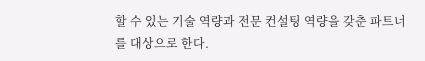할 수 있는 기술 역량과 전문 컨설팅 역량을 갖춘 파트너를 대상으로 한다.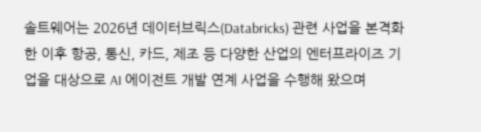솔트웨어는 2026년 데이터브릭스(Databricks) 관련 사업을 본격화한 이후 항공, 통신, 카드, 제조 등 다양한 산업의 엔터프라이즈 기업을 대상으로 AI 에이전트 개발 연계 사업을 수행해 왔으며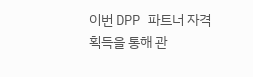이번 DPP 파트너 자격 획득을 통해 관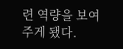련 역량을 보여주게 됐다.